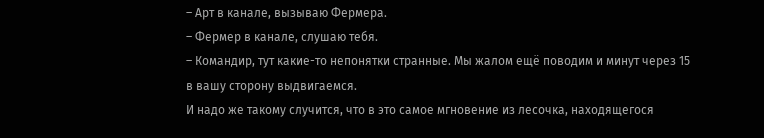– Арт в канале, вызываю Фермера.
– Фермер в канале, слушаю тебя.
– Командир, тут какие-то непонятки странные. Мы жалом ещё поводим и минут через 15 в вашу сторону выдвигаемся.
И надо же такому случится, что в это самое мгновение из лесочка, находящегося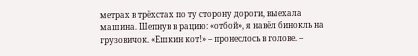метрах в трёхстах по ту сторону дороги, выехала машина. Шепнув в рацию: «отбой», я навёл бинокль на грузовичок. «Ешкин кот!» – пронеслось в голове. –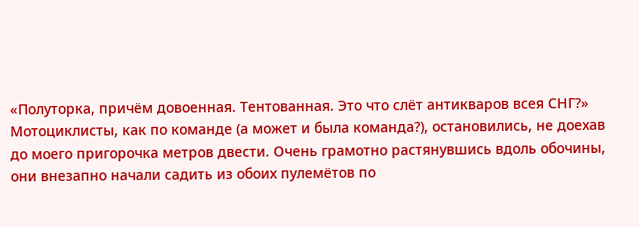«Полуторка, причём довоенная. Тентованная. Это что слёт антикваров всея СНГ?» Мотоциклисты, как по команде (а может и была команда?), остановились, не доехав до моего пригорочка метров двести. Очень грамотно растянувшись вдоль обочины, они внезапно начали садить из обоих пулемётов по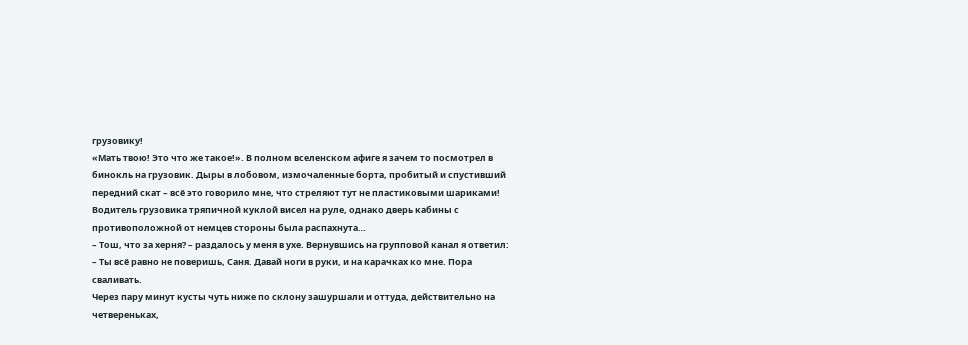грузовику!
«Мать твою! Это что же такое!». В полном вселенском афиге я зачем то посмотрел в бинокль на грузовик. Дыры в лобовом, измочаленные борта, пробитый и спустивший передний скат – всё это говорило мне, что стреляют тут не пластиковыми шариками! Водитель грузовика тряпичной куклой висел на руле, однако дверь кабины с противоположной от немцев стороны была распахнута…
– Тош, что за херня? – раздалось у меня в ухе. Вернувшись на групповой канал я ответил:
– Ты всё равно не поверишь, Саня. Давай ноги в руки, и на карачках ко мне. Пора сваливать.
Через пару минут кусты чуть ниже по склону зашуршали и оттуда, действительно на четвереньках,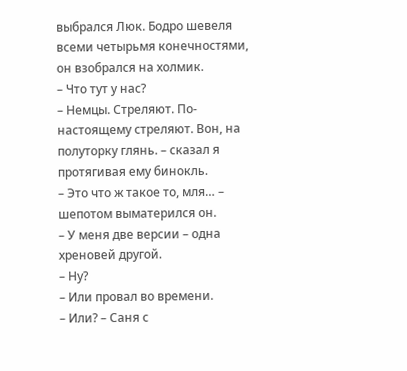выбрался Люк. Бодро шевеля всеми четырьмя конечностями, он взобрался на холмик.
– Что тут у нас?
– Немцы. Стреляют. По-настоящему стреляют. Вон, на полуторку глянь. – сказал я протягивая ему бинокль.
– Это что ж такое то, мля… – шепотом выматерился он.
– У меня две версии – одна хреновей другой.
– Ну?
– Или провал во времени.
– Или? – Саня с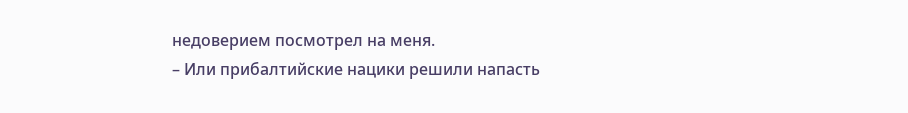недоверием посмотрел на меня.
– Или прибалтийские нацики решили напасть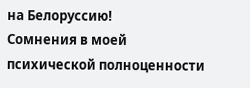на Белоруссию!
Сомнения в моей психической полноценности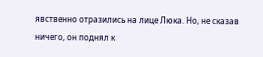явственно отразились на лице Люка. Но, не сказав ничего, он поднял к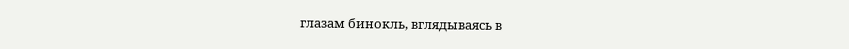глазам бинокль, вглядываясь в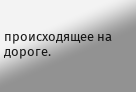происходящее на дороге.